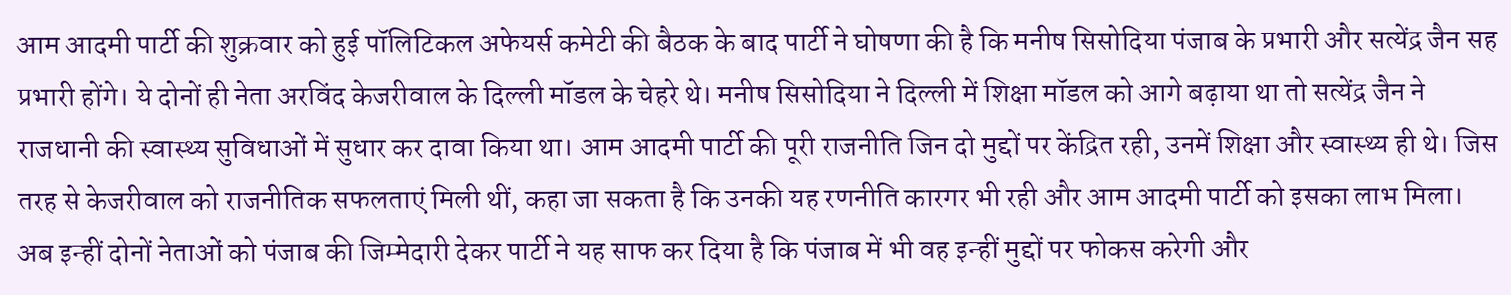आम आदमी पार्टी की शुक्रवार को हुई पॉलिटिकल अफेयर्स कमेटी की बैठक के बाद पार्टी ने घोषणा की है कि मनीष सिसोदिया पंजाब के प्रभारी और सत्येंद्र जैन सह प्रभारी होंगे। ये दोनों ही नेता अरविंद केजरीवाल के दिल्ली मॉडल के चेहरे थे। मनीष सिसोदिया ने दिल्ली में शिक्षा मॉडल को आगे बढ़ाया था तो सत्येंद्र जैन ने राजधानी की स्वास्थ्य सुविधाओं में सुधार कर दावा किया था। आम आदमी पार्टी की पूरी राजनीति जिन दो मुद्दों पर केंद्रित रही, उनमें शिक्षा और स्वास्थ्य ही थे। जिस तरह से केजरीवाल को राजनीतिक सफलताएं मिली थीं, कहा जा सकता है कि उनकी यह रणनीति कारगर भी रही और आम आदमी पार्टी को इसका लाभ मिला।
अब इन्हीं दोनों नेताओं को पंजाब की जिम्मेदारी देकर पार्टी ने यह साफ कर दिया है कि पंजाब में भी वह इन्हीं मुद्दों पर फोकस करेगी और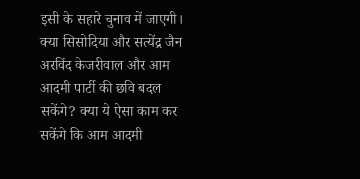इसी के सहारे चुनाव में जाएगी। क्या सिसोदिया और सत्येंद्र जैन अरविंद केजरीवाल और आम आदमी पार्टी की छवि बदल सकेंगे? क्या ये ऐसा काम कर सकेंगे कि आम आदमी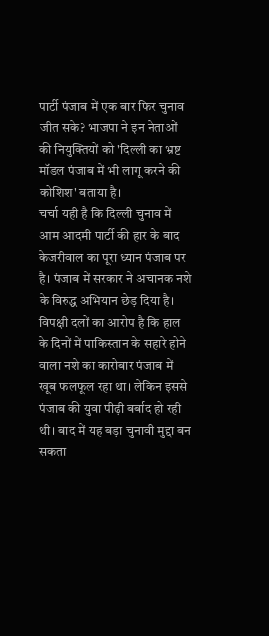पार्टी पंजाब में एक बार फिर चुनाव जीत सके? भाजपा ने इन नेताओं की नियुक्तियों को 'दिल्ली का भ्रष्ट मॉडल पंजाब में भी लागू करने की कोशिश' बताया है।
चर्चा यही है कि दिल्ली चुनाव में आम आदमी पार्टी की हार के बाद केजरीवाल का पूरा ध्यान पंजाब पर है। पंजाब में सरकार ने अचानक नशे के विरुद्ध अभियान छेड़ दिया है। विपक्षी दलों का आरोप है कि हाल के दिनों में पाकिस्तान के सहारे होने वाला नशे का कारोबार पंजाब में खूब फलफूल रहा था। लेकिन इससे पंजाब की युवा पीढ़ी बर्बाद हो रही थी। बाद में यह बड़ा चुनावी मुद्दा बन सकता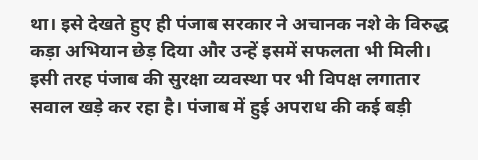था। इसे देखते हुए ही पंजाब सरकार ने अचानक नशे के विरुद्ध कड़ा अभियान छेड़ दिया और उन्हें इसमें सफलता भी मिली।
इसी तरह पंजाब की सुरक्षा व्यवस्था पर भी विपक्ष लगातार सवाल खड़े कर रहा है। पंजाब में हुई अपराध की कई बड़ी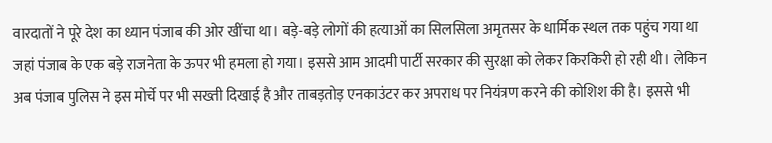वारदातों ने पूरे देश का ध्यान पंजाब की ओर खींचा था। बड़े-बड़े लोगों की हत्याओं का सिलसिला अमृतसर के धार्मिक स्थल तक पहुंच गया था जहां पंजाब के एक बड़े राजनेता के ऊपर भी हमला हो गया। इससे आम आदमी पार्टी सरकार की सुरक्षा को लेकर किरकिरी हो रही थी। लेकिन अब पंजाब पुलिस ने इस मोर्चे पर भी सख्ती दिखाई है और ताबड़तोड़ एनकाउंटर कर अपराध पर नियंत्रण करने की कोशिश की है। इससे भी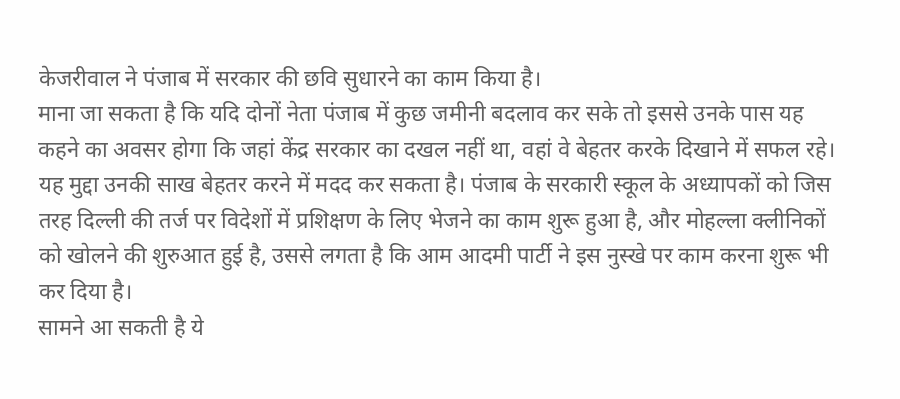केजरीवाल ने पंजाब में सरकार की छवि सुधारने का काम किया है।
माना जा सकता है कि यदि दोनों नेता पंजाब में कुछ जमीनी बदलाव कर सके तो इससे उनके पास यह कहने का अवसर होगा कि जहां केंद्र सरकार का दखल नहीं था, वहां वे बेहतर करके दिखाने में सफल रहे। यह मुद्दा उनकी साख बेहतर करने में मदद कर सकता है। पंजाब के सरकारी स्कूल के अध्यापकों को जिस तरह दिल्ली की तर्ज पर विदेशों में प्रशिक्षण के लिए भेजने का काम शुरू हुआ है, और मोहल्ला क्लीनिकों को खोलने की शुरुआत हुई है, उससे लगता है कि आम आदमी पार्टी ने इस नुस्खे पर काम करना शुरू भी कर दिया है।
सामने आ सकती है ये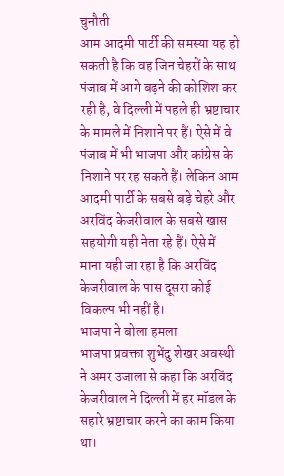चुनौती
आम आदमी पार्टी की समस्या यह हो सकती है कि वह जिन चेहरों के साथ पंजाब में आगे बढ़ने की कोशिश कर रही है, वे दिल्ली में पहले ही भ्रष्टाचार के मामले में निशाने पर हैं। ऐसे में वे पंजाब में भी भाजपा और कांग्रेस के निशाने पर रह सकते हैं। लेकिन आम आदमी पार्टी के सबसे बड़े चेहरे और अरविंद केजरीवाल के सबसे खास सहयोगी यही नेता रहे हैं। ऐसे में माना यही जा रहा है कि अरविंद केजरीवाल के पास दूसरा कोई विकल्प भी नहीं है।
भाजपा ने बोला हमला
भाजपा प्रवक्ता शुभेंदु शेखर अवस्थी ने अमर उजाला से कहा कि अरविंद केजरीवाल ने दिल्ली में हर मॉडल के सहारे भ्रष्टाचार करने का काम किया था।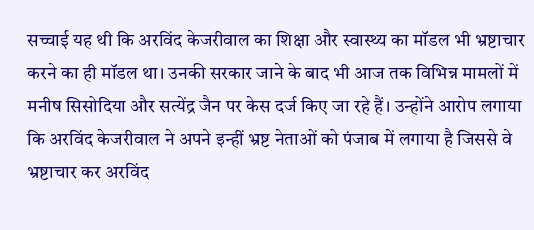सच्चाई यह थी कि अरविंद केजरीवाल का शिक्षा और स्वास्थ्य का मॉडल भी भ्रष्टाचार करने का ही मॉडल था। उनकी सरकार जाने के बाद भी आज तक विभिन्न मामलों में मनीष सिसोदिया और सत्येंद्र जैन पर केस दर्ज किए जा रहे हैं। उन्होंने आरोप लगाया कि अरविंद केजरीवाल ने अपने इन्हीं भ्रष्ट नेताओं को पंजाब में लगाया है जिससे वे भ्रष्टाचार कर अरविंद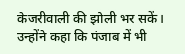केजरीवाली की झोली भर सकें। उन्होंने कहा कि पंजाब में भी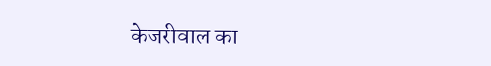केजरीवाल का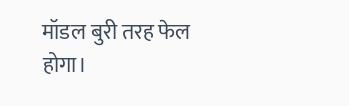मॉडल बुरी तरह फेल होगा।